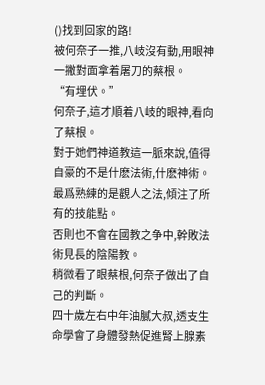()找到回家的路!
被何奈子一推,八岐沒有動,用眼神一撇對面拿着屠刀的蔡根。
“有埋伏。”
何奈子,這才順着八岐的眼神,看向了蔡根。
對于她們神道教這一脈來說,值得自豪的不是什麽法術,什麽神術。
最爲熟練的是觀人之法,傾注了所有的技能點。
否則也不會在國教之争中,幹敗法術見長的陰陽教。
稍微看了眼蔡根,何奈子做出了自己的判斷。
四十歲左右中年油膩大叔,透支生命學會了身體發熱促進腎上腺素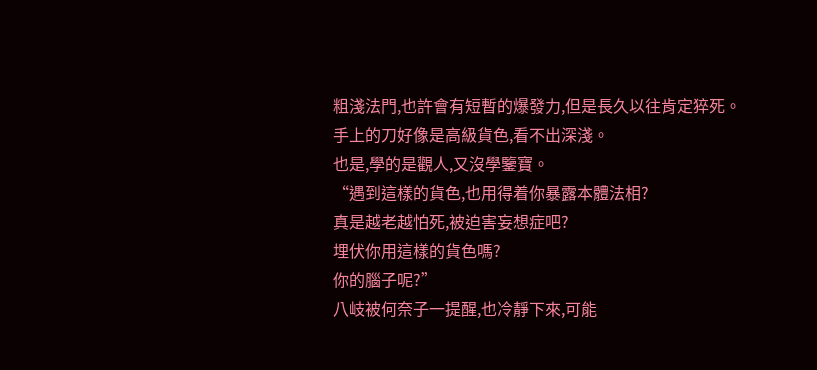粗淺法門,也許會有短暫的爆發力,但是長久以往肯定猝死。
手上的刀好像是高級貨色,看不出深淺。
也是,學的是觀人,又沒學鑒寶。
“遇到這樣的貨色,也用得着你暴露本體法相?
真是越老越怕死,被迫害妄想症吧?
埋伏你用這樣的貨色嗎?
你的腦子呢?”
八岐被何奈子一提醒,也冷靜下來,可能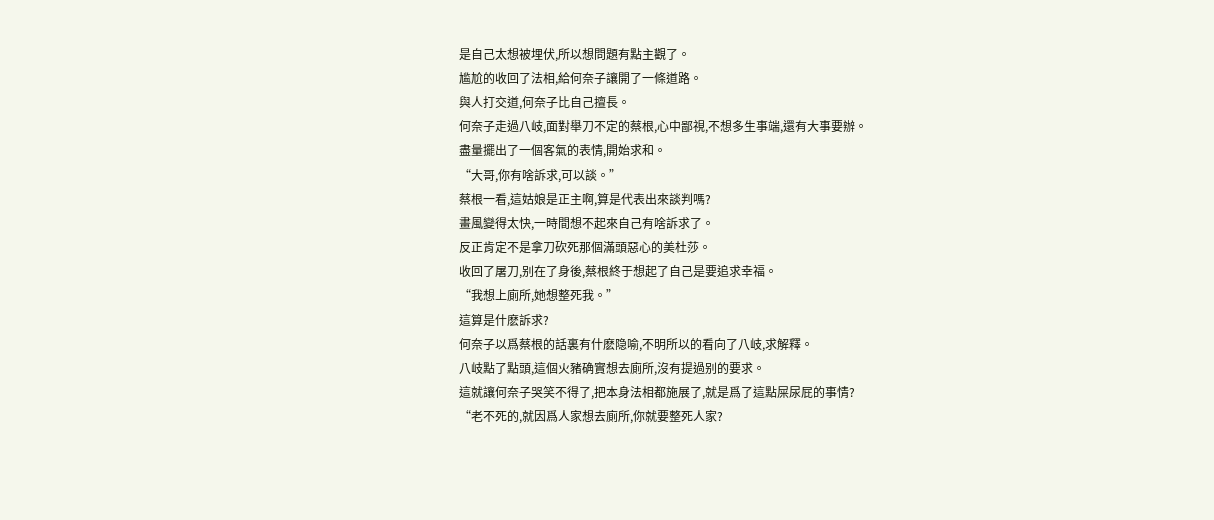是自己太想被埋伏,所以想問題有點主觀了。
尴尬的收回了法相,給何奈子讓開了一條道路。
與人打交道,何奈子比自己擅長。
何奈子走過八岐,面對舉刀不定的蔡根,心中鄙視,不想多生事端,還有大事要辦。
盡量擺出了一個客氣的表情,開始求和。
“大哥,你有啥訴求,可以談。”
蔡根一看,這姑娘是正主啊,算是代表出來談判嗎?
畫風變得太快,一時間想不起來自己有啥訴求了。
反正肯定不是拿刀砍死那個滿頭惡心的美杜莎。
收回了屠刀,别在了身後,蔡根終于想起了自己是要追求幸福。
“我想上廁所,她想整死我。”
這算是什麽訴求?
何奈子以爲蔡根的話裏有什麽隐喻,不明所以的看向了八岐,求解釋。
八岐點了點頭,這個火豬确實想去廁所,沒有提過别的要求。
這就讓何奈子哭笑不得了,把本身法相都施展了,就是爲了這點屎尿屁的事情?
“老不死的,就因爲人家想去廁所,你就要整死人家?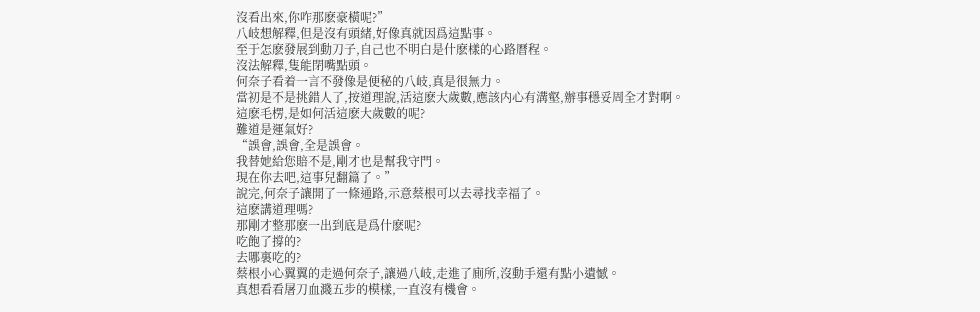沒看出來,你咋那麽豪橫呢?”
八岐想解釋,但是沒有頭緒,好像真就因爲這點事。
至于怎麽發展到動刀子,自己也不明白是什麽樣的心路曆程。
沒法解釋,隻能閉嘴點頭。
何奈子看着一言不發像是便秘的八岐,真是很無力。
當初是不是挑錯人了,按道理說,活這麽大歲數,應該内心有溝壑,辦事穩妥周全才對啊。
這麽毛楞,是如何活這麽大歲數的呢?
難道是運氣好?
“誤會,誤會,全是誤會。
我替她給您賠不是,剛才也是幫我守門。
現在你去吧,這事兒翻篇了。”
說完,何奈子讓開了一條通路,示意蔡根可以去尋找幸福了。
這麽講道理嗎?
那剛才整那麽一出到底是爲什麽呢?
吃飽了撐的?
去哪裏吃的?
蔡根小心翼翼的走過何奈子,讓過八岐,走進了廁所,沒動手還有點小遺憾。
真想看看屠刀血濺五步的模樣,一直沒有機會。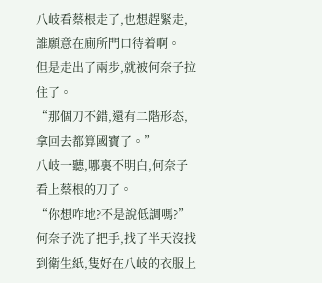八岐看蔡根走了,也想趕緊走,誰願意在廁所門口待着啊。
但是走出了兩步,就被何奈子拉住了。
“那個刀不錯,還有二階形态,拿回去都算國寶了。”
八岐一聽,哪裏不明白,何奈子看上蔡根的刀了。
“你想咋地?不是說低調嗎?”
何奈子洗了把手,找了半天沒找到衛生紙,隻好在八岐的衣服上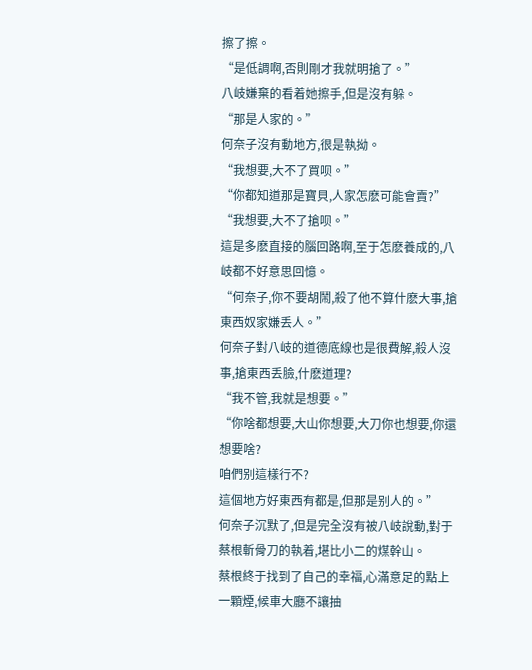擦了擦。
“是低調啊,否則剛才我就明搶了。”
八岐嫌棄的看着她擦手,但是沒有躲。
“那是人家的。”
何奈子沒有動地方,很是執拗。
“我想要,大不了買呗。”
“你都知道那是寶貝,人家怎麽可能會賣?”
“我想要,大不了搶呗。”
這是多麽直接的腦回路啊,至于怎麽養成的,八岐都不好意思回憶。
“何奈子,你不要胡鬧,殺了他不算什麽大事,搶東西奴家嫌丢人。”
何奈子對八岐的道德底線也是很費解,殺人沒事,搶東西丢臉,什麽道理?
“我不管,我就是想要。”
“你啥都想要,大山你想要,大刀你也想要,你還想要啥?
咱們别這樣行不?
這個地方好東西有都是,但那是别人的。”
何奈子沉默了,但是完全沒有被八岐說動,對于蔡根斬骨刀的執着,堪比小二的煤幹山。
蔡根終于找到了自己的幸福,心滿意足的點上一顆煙,候車大廳不讓抽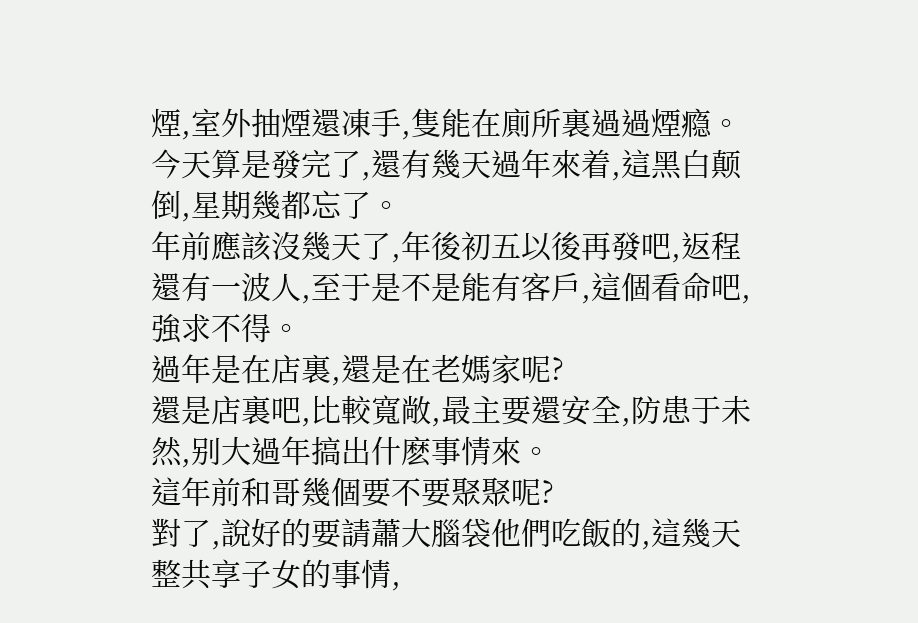煙,室外抽煙還凍手,隻能在廁所裏過過煙瘾。
今天算是發完了,還有幾天過年來着,這黑白颠倒,星期幾都忘了。
年前應該沒幾天了,年後初五以後再發吧,返程還有一波人,至于是不是能有客戶,這個看命吧,強求不得。
過年是在店裏,還是在老媽家呢?
還是店裏吧,比較寬敞,最主要還安全,防患于未然,别大過年搞出什麽事情來。
這年前和哥幾個要不要聚聚呢?
對了,說好的要請蕭大腦袋他們吃飯的,這幾天整共享子女的事情,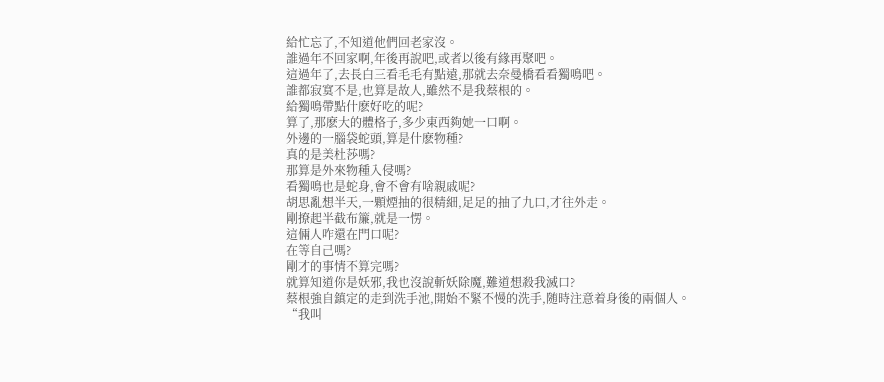給忙忘了,不知道他們回老家沒。
誰過年不回家啊,年後再說吧,或者以後有緣再聚吧。
這過年了,去長白三看毛毛有點遠,那就去奈曼橋看看獨鳴吧。
誰都寂寞不是,也算是故人,雖然不是我蔡根的。
給獨鳴帶點什麽好吃的呢?
算了,那麽大的體格子,多少東西夠她一口啊。
外邊的一腦袋蛇頭,算是什麽物種?
真的是美杜莎嗎?
那算是外來物種入侵嗎?
看獨鳴也是蛇身,會不會有啥親戚呢?
胡思亂想半天,一顆煙抽的很精細,足足的抽了九口,才往外走。
剛撩起半截布簾,就是一愣。
這倆人咋還在門口呢?
在等自己嗎?
剛才的事情不算完嗎?
就算知道你是妖邪,我也沒說斬妖除魔,難道想殺我滅口?
蔡根強自鎮定的走到洗手池,開始不緊不慢的洗手,随時注意着身後的兩個人。
“我叫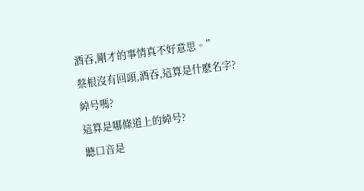酒吞,剛才的事情真不好意思。”
蔡根沒有回頭,酒吞,這算是什麽名字?
綽号嗎?
這算是哪條道上的綽号?
聽口音是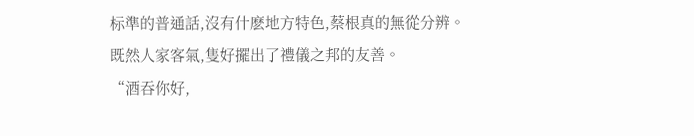标準的普通話,沒有什麽地方特色,蔡根真的無從分辨。
既然人家客氣,隻好擺出了禮儀之邦的友善。
“酒吞你好,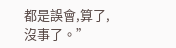都是誤會,算了,沒事了。”